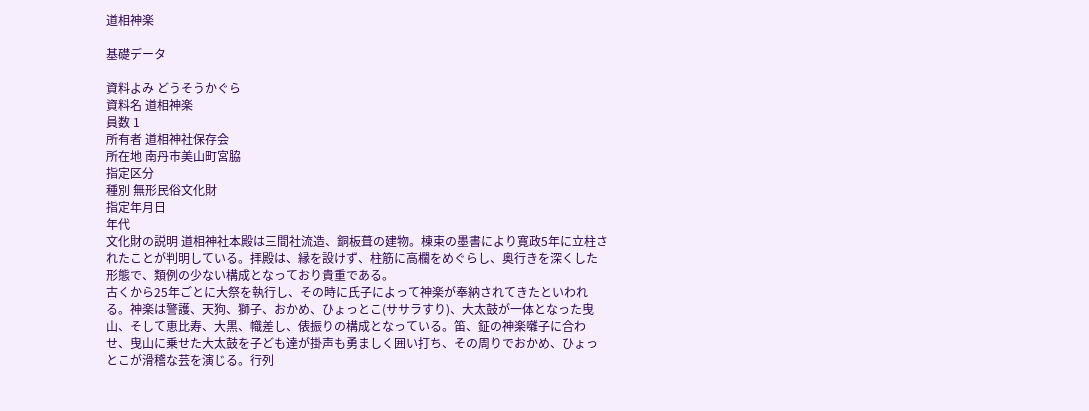道相神楽

基礎データ

資料よみ どうそうかぐら
資料名 道相神楽
員数 1
所有者 道相神社保存会
所在地 南丹市美山町宮脇
指定区分
種別 無形民俗文化財
指定年月日
年代
文化財の説明 道相神社本殿は三間社流造、銅板葺の建物。棟束の墨書により寛政5年に立柱されたことが判明している。拝殿は、縁を設けず、柱筋に高欄をめぐらし、奥行きを深くした形態で、類例の少ない構成となっており貴重である。
古くから25年ごとに大祭を執行し、その時に氏子によって神楽が奉納されてきたといわれる。神楽は警護、天狗、獅子、おかめ、ひょっとこ(ササラすり)、大太鼓が一体となった曳山、そして恵比寿、大黒、幟差し、俵振りの構成となっている。笛、鉦の神楽囃子に合わせ、曳山に乗せた大太鼓を子ども達が掛声も勇ましく囲い打ち、その周りでおかめ、ひょっとこが滑稽な芸を演じる。行列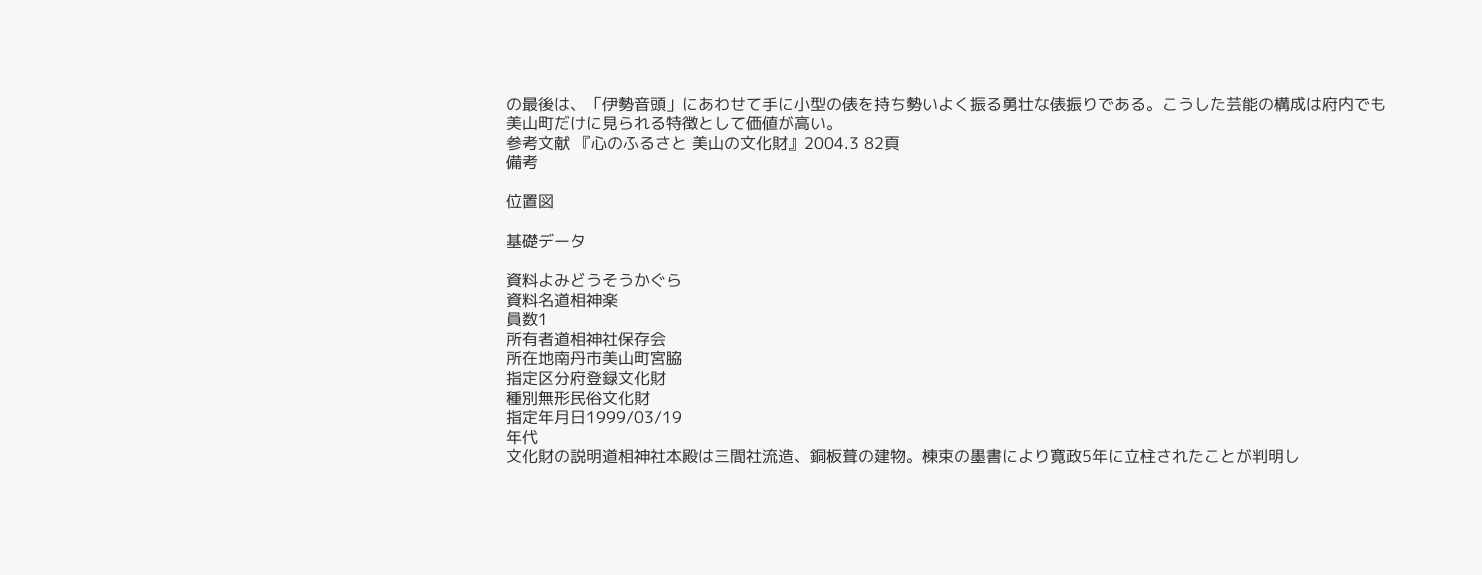の最後は、「伊勢音頭」にあわせて手に小型の俵を持ち勢いよく振る勇壮な俵振りである。こうした芸能の構成は府内でも美山町だけに見られる特徴として価値が高い。
参考文献 『心のふるさと 美山の文化財』2004.3 82頁
備考

位置図

基礎データ

資料よみどうそうかぐら
資料名道相神楽
員数1
所有者道相神社保存会
所在地南丹市美山町宮脇
指定区分府登録文化財
種別無形民俗文化財
指定年月日1999/03/19
年代
文化財の説明道相神社本殿は三間社流造、銅板葺の建物。棟束の墨書により寛政5年に立柱されたことが判明し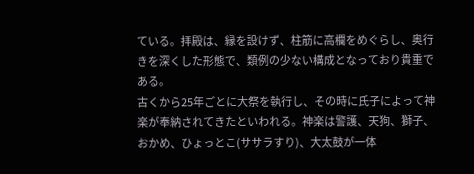ている。拝殿は、縁を設けず、柱筋に高欄をめぐらし、奥行きを深くした形態で、類例の少ない構成となっており貴重である。
古くから25年ごとに大祭を執行し、その時に氏子によって神楽が奉納されてきたといわれる。神楽は警護、天狗、獅子、おかめ、ひょっとこ(ササラすり)、大太鼓が一体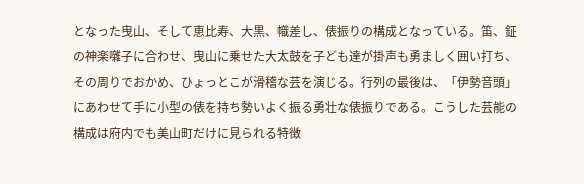となった曳山、そして恵比寿、大黒、幟差し、俵振りの構成となっている。笛、鉦の神楽囃子に合わせ、曳山に乗せた大太鼓を子ども達が掛声も勇ましく囲い打ち、その周りでおかめ、ひょっとこが滑稽な芸を演じる。行列の最後は、「伊勢音頭」にあわせて手に小型の俵を持ち勢いよく振る勇壮な俵振りである。こうした芸能の構成は府内でも美山町だけに見られる特徴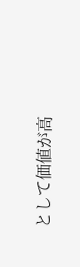として価値が高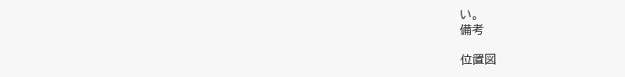い。
備考

位置図